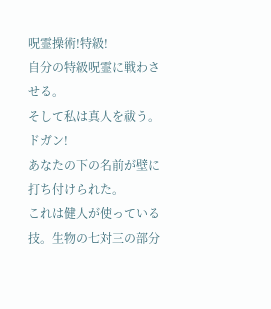呪霊操術!特級!
自分の特級呪霊に戦わさせる。
そして私は真人を祓う。
ドガン!
あなたの下の名前が壁に打ち付けられた。
これは健人が使っている技。生物の七対三の部分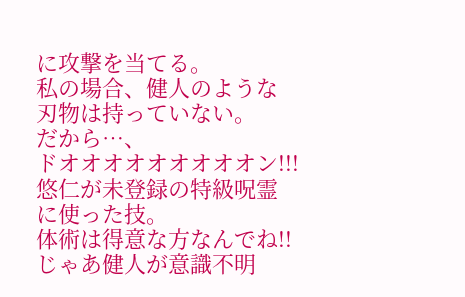に攻撃を当てる。
私の場合、健人のような刃物は持っていない。
だから…、
ドオオオオオオオオオン!!!
悠仁が未登録の特級呪霊に使った技。
体術は得意な方なんでね!!
じゃあ健人が意識不明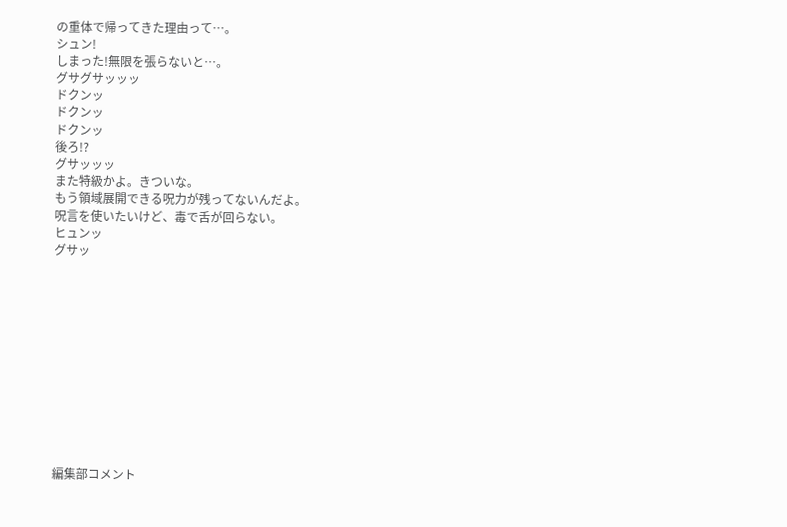の重体で帰ってきた理由って…。
シュン!
しまった!無限を張らないと…。
グサグサッッッ
ドクンッ
ドクンッ
ドクンッ
後ろ!?
グサッッッ
また特級かよ。きついな。
もう領域展開できる呪力が残ってないんだよ。
呪言を使いたいけど、毒で舌が回らない。
ヒュンッ
グサッ












編集部コメント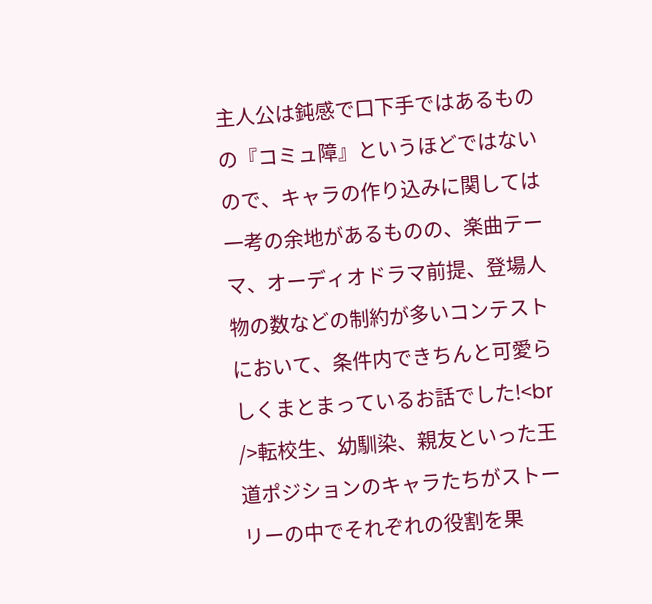主人公は鈍感で口下手ではあるものの『コミュ障』というほどではないので、キャラの作り込みに関しては一考の余地があるものの、楽曲テーマ、オーディオドラマ前提、登場人物の数などの制約が多いコンテストにおいて、条件内できちんと可愛らしくまとまっているお話でした!<br />転校生、幼馴染、親友といった王道ポジションのキャラたちがストーリーの中でそれぞれの役割を果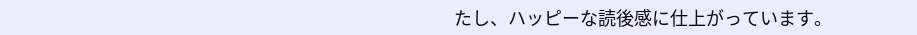たし、ハッピーな読後感に仕上がっています。